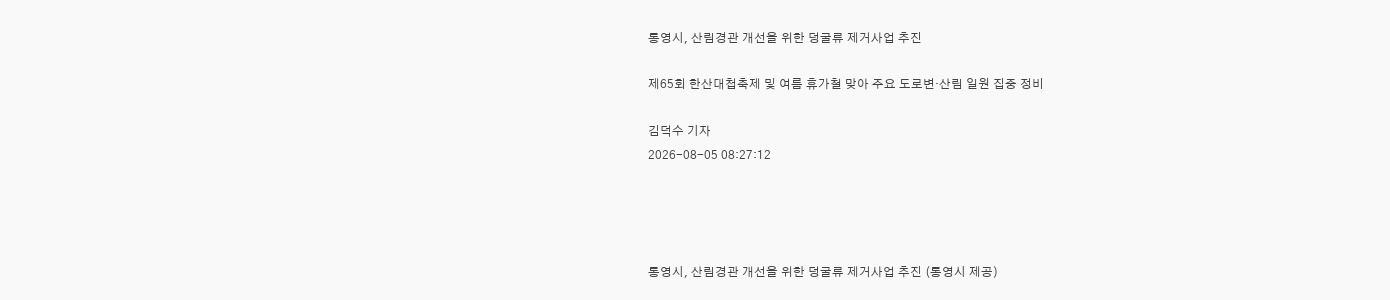통영시, 산림경관 개선을 위한 덩굴류 제거사업 추진

제65회 한산대첩축제 및 여름 휴가철 맞아 주요 도로변·산림 일원 집중 정비

김덕수 기자
2026-08-05 08:27:12




통영시, 산림경관 개선을 위한 덩굴류 제거사업 추진 (통영시 제공)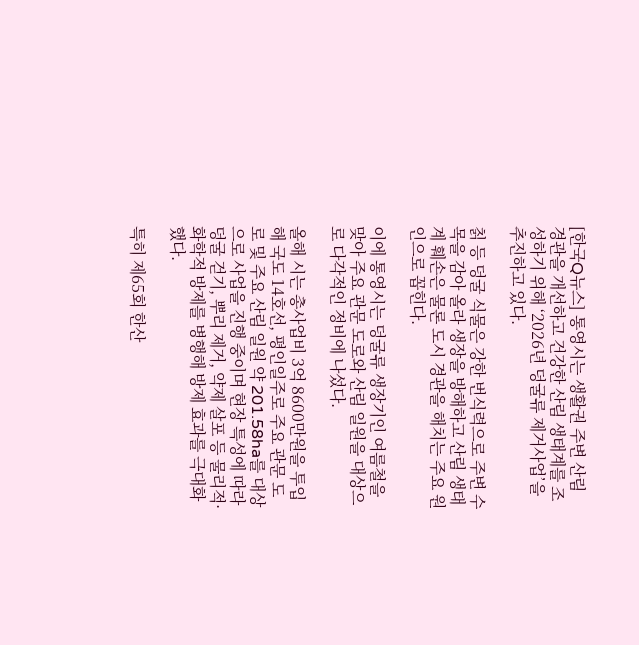[한국Q뉴스] 통영시는 생활권 주변 산림 경관을 개선하고 건강한 산림 생태계를 조성하기 위해 ‘2026년 덩굴류 제거사업’을 추진하고 있다.

칡 등 덩굴 식물은 강한 번식력으로 주변 수목을 감아 올라 생장을 방해하고 산림 생태계 훼손은 물론 도시 경관을 해치는 주요 원인으로 꼽힌다.

이에 통영시는 덩굴류 생장기인 여름철을 맞아 주요 관문 도로와 산림 일원을 대상으로 다각적인 정비에 나섰다.

올해 시는 총사업비 3억 8600만원을 투입해 국도 14호선, 평인일주로 주요 관문 도로 및 주요 산림 일원 약 201.58ha를 대상으로 사업을 진행 중이며 현장 특성에 따라 덩굴 걷기, 뿌리 제거, 약제 살포 등 물리적·화학적 방제를 병행해 방제 효과를 극대화했다.

특히 제65회 한산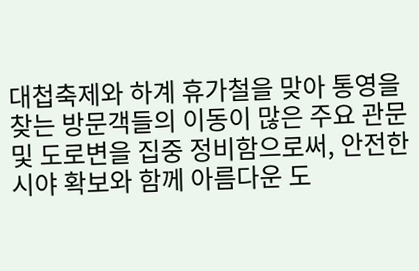대첩축제와 하계 휴가철을 맞아 통영을 찾는 방문객들의 이동이 많은 주요 관문 및 도로변을 집중 정비함으로써, 안전한 시야 확보와 함께 아름다운 도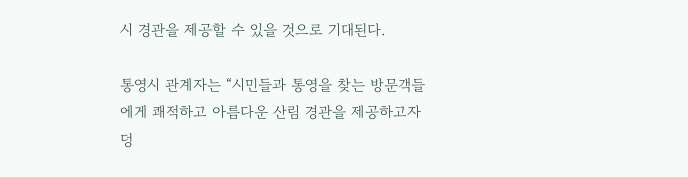시 경관을 제공할 수 있을 것으로 기대된다.

통영시 관계자는 “시민들과 통영을 찾는 방문객들에게 쾌적하고 아름다운 산림 경관을 제공하고자 덩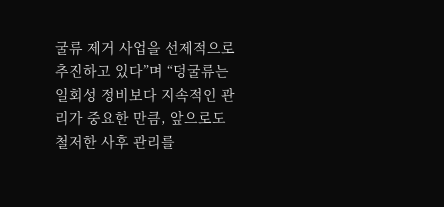굴류 제거 사업을 선제적으로 추진하고 있다”며 “덩굴류는 일회성 정비보다 지속적인 관리가 중요한 만큼, 앞으로도 철저한 사후 관리를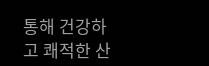통해 건강하고 쾌적한 산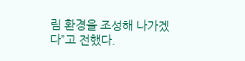림 환경을 조성해 나가겠다”고 전했다.